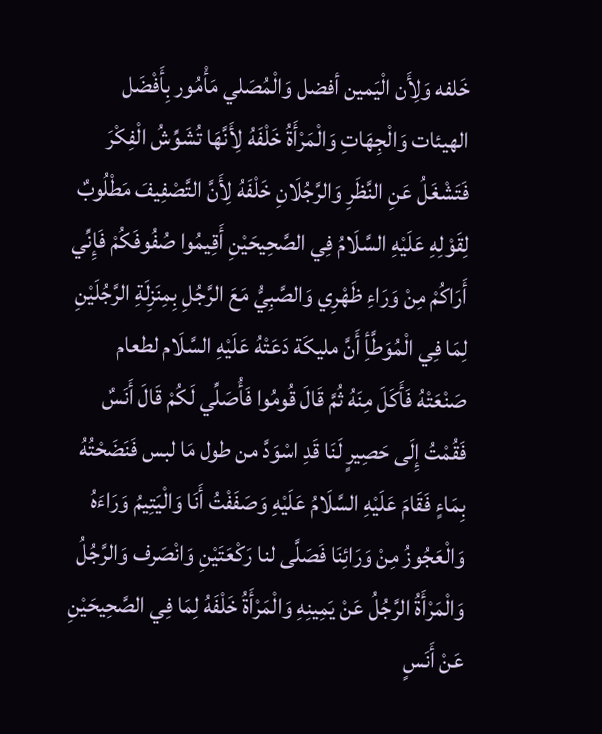خَلفه وَلِأَن الْيَمين أفضل وَالْمُصَلي مَأْمُور بِأَفْضَل الهيئات وَالْجِهَاتِ وَالْمَرْأَةُ خَلْفَهُ لِأَنَّهَا تُشَوِّشُ الْفِكْرَ فَتَشْغَلُ عَنِ النَّظَرِ وَالرَّجُلَانِ خَلْفَهُ لِأَنَّ التَّصْفِيفَ مَطْلُوبٌ لِقَوْلِهِ عَلَيْهِ السَّلَامُ فِي الصَّحِيحَيْنِ أَقِيمُوا صُفُوفَكُمْ فَإِنِّي أَرَاكُمْ مِنْ وَرَاءِ ظَهْرِي وَالصَّبِيُّ مَعَ الرَّجُلِ بِمِنَزِلَةِ الرَّجُلَيْنِ لِمَا فِي الْمُوَطَّأِ أَنَّ مليكَة دَعَتْهُ عَلَيْهِ السَّلَام لطعام صَنْعَتْهُ فَأَكَلَ مِنَهُ ثُمَّ قَالَ قُومُوا فَأُصَلِّي لَكُمْ قَالَ أَنَسٌ فَقُمْتُ إِلَى حَصِيرٍ لَنَا قَدِ اسْوَدَّ من طول مَا لبس فَنَضَحْتُهُ بِمَاءٍ فَقَامَ عَلَيْهِ السَّلَامُ عَلَيْهِ وَصَفَفْتُ أَنَا وَالْيَتِيمُ وَرَاءَهُ وَالْعَجُوزُ مِنْ وَرَائِنَا فَصَلَّى لنا رَكْعَتَيْنِ وَانْصَرف وَالرَّجُلُ وَالْمَرْأَةُ الرَّجُلُ عَنْ يَمِينِهِ وَالْمَرْأَةُ خَلْفَهُ لِمَا فِي الصَّحِيحَيْنِ عَنْ أَنَسٍ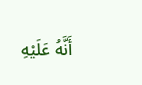أَنَّهُ عَلَيْهِ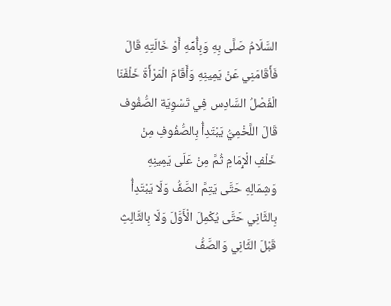السَّلَامُ صَلَّى بِهِ وَبِأُمِّهِ أَوْ خَالَتِهِ قَالَ فَأَقَامَنِي عَنْ يَمِينِهِ وَأَقَامَ الْمَرْأَةَ خَلْفَنَا
الْفَصْلُ السَّادِس فِي تَسْوِيَة الصُّفُوف
قَالَ اللَّخْمِيُّ يَبْتَدِأُ بِالصُّفُوفِ مِنْ خَلْفِ الْإِمَامِ ثُمَّ مِنْ عَلَى يَمِينِهِ وَشِمَالِهِ حَتَّى يَتِمَّ الصَّفُّ وَلَا يَبْتَدِأُ بِالثَّانِي حَتَّى يُكْمِلَ الْأَوَّلَ وَلَا بِالثَّالِثِ قَبْلَ الثَّانِي وَالصَّفُّ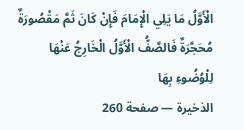الْأَوَّلُ مَا يَلِي الْإِمَامَ فَإِنْ كَانَ ثَمَّ مَقْصُورَةٌ مُحَجَّرَةٌ فَالصَّفُّ الْأَوَّلُ الْخَارِجُ عَنْهَا لِلْوُضُوءِ بِهَا
الذخيرة — صفحة 260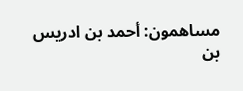مساهمون: أحمد بن ادريس بن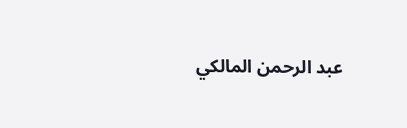عبد الرحمن المالكي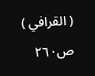( القرافي )
ص٢٦٠